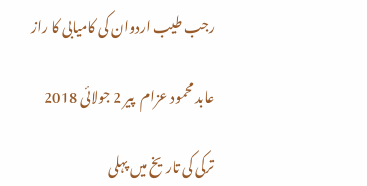رجب طیب اردوان کی کامیابی کا راز

عابد محمود عزام  پير 2 جولائی 2018

ترکی کی تاریخ میں پہلی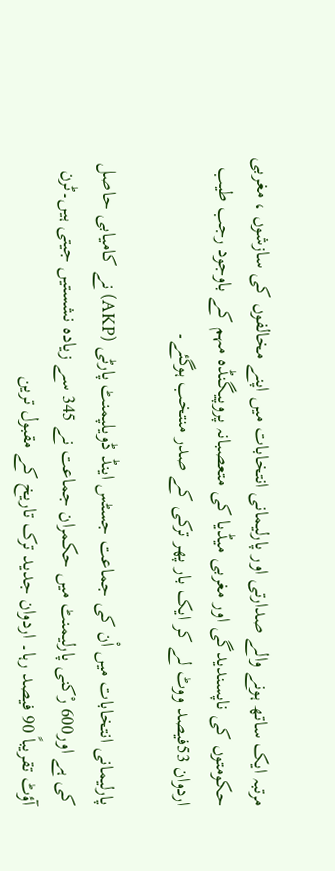مرتبہ ایک ساتھ ہونے والے صدارتی اور پارلیمانی انتخابات میں اپنے مخالفوں کی سازشوں ، مغربی حکومتوں کی ناپسندیدگی اور مغربی میڈیا کی متعصبانہ پروپیگنڈہ مہم کے باوجود رجب طیب اردوان 53فیصد ووٹ لے کر ایک بار پھر ترکی کے صدر منتخب ہوگئے۔

پارلیمانی انتخابات میں اْن کی جماعت جسٹس اینڈ ڈویلپمنٹ پارٹی (AKP) نے کامیابی حاصل کی ہے اور600 رْکنی پارلیمنٹ میں حکمران جماعت نے 345 سے زیادہ نشستیں جیتی ہیں۔ٹرن آؤٹ تقریباً 90 فیصد رہا۔ اردوان جدید ترک تاریخ کے مقبول ترین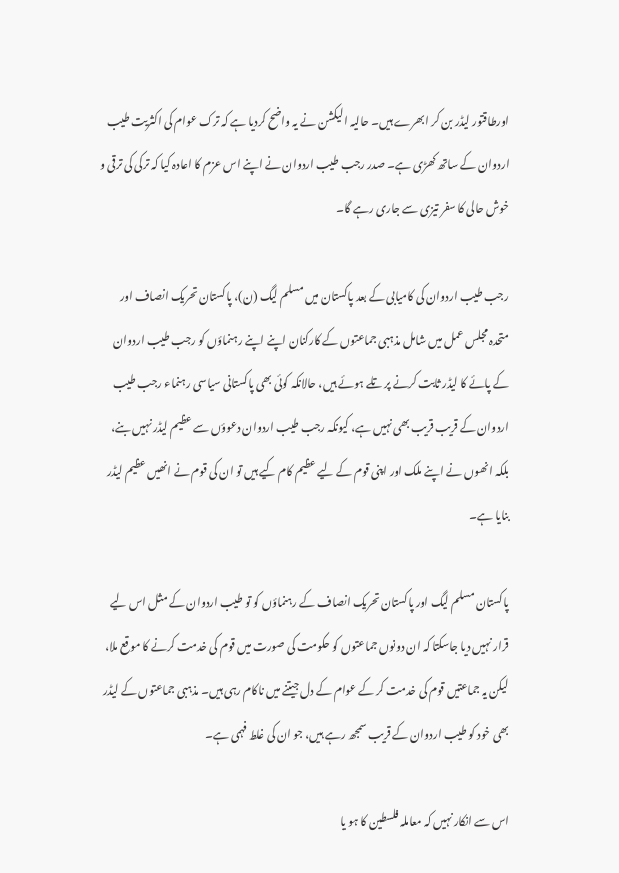اورطاقتور لیڈر بن کر ابھرے ہیں۔ حالیہ الیکشن نے یہ واضح کردیا ہے کہ ترک عوام کی اکثریت طیب اردوان کے ساتھ کھڑی ہے۔ صدر رجب طیب اردوان نے اپنے اس عزم کا اعادہ کیا کہ ترکی کی ترقی و خوش حالی کا سفر تیزی سے جاری رہے گا۔

رجب طیب اردوان کی کامیابی کے بعد پاکستان میں مسلم لیگ (ن)، پاکستان تحریک انصاف اور متحدہ مجلس عمل میں شامل مذہبی جماعتوں کے کارکنان اپنے اپنے رہنماؤں کو رجب طیب اردوان کے پائے کا لیڈر ثابت کرنے پر تلے ہوئے ہیں، حالانکہ کوئی بھی پاکستانی سیاسی رہنماء رجب طیب اردوان کے قریب قریب بھی نہیں ہے، کیونکہ رجب طیب اردوان دعوؤں سے عظیم لیڈر نہیں بنے، بلکہ انھوں نے اپنے ملک اور اپنی قوم کے لیے عظیم کام کیے ہیں تو ان کی قوم نے انھیں عظیم لیڈر بنایا ہے۔

پاکستان مسلم لیگ اور پاکستان تحریک انصاف کے رہنماؤں کو تو طیب اردوان کے مثل اس لیے قرار نہیں دیا جاسکتا کہ ان دونوں جماعتوں کو حکومت کی صورت میں قوم کی خدمت کرنے کا موقع ملا، لیکن یہ جماعتیں قوم کی خدمت کر کے عوام کے دل جیتنے میں ناکام رہی ہیں۔ مذہبی جماعتوں کے لیڈر بھی خود کو طیب اردوان کے قریب سمجھ رہے ہیں، جو ان کی غلط فہمی ہے۔

اس سے انکار نہیں کہ معاملہ فلسطین کا ہو یا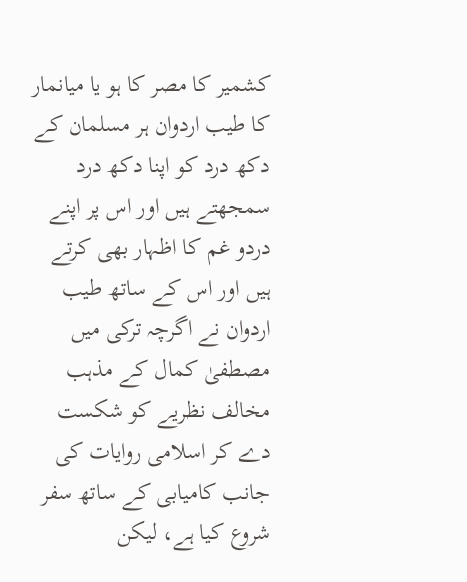کشمیر کا مصر کا ہو یا میانمار کا طیب اردوان ہر مسلمان کے دکھ درد کو اپنا دکھ درد سمجھتے ہیں اور اس پر اپنے دردو غم کا اظہار بھی کرتے ہیں اور اس کے ساتھ طیب اردوان نے اگرچہ ترکی میں مصطفیٰ کمال کے مذہب مخالف نظریے کو شکست دے کر اسلامی روایات کی جانب کامیابی کے ساتھ سفر شروع کیا ہے، لیکن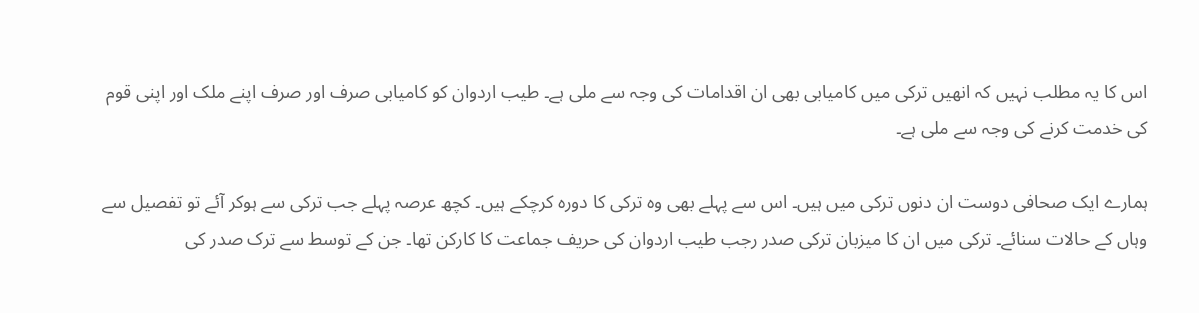اس کا یہ مطلب نہیں کہ انھیں ترکی میں کامیابی بھی ان اقدامات کی وجہ سے ملی ہے۔ طیب اردوان کو کامیابی صرف اور صرف اپنے ملک اور اپنی قوم کی خدمت کرنے کی وجہ سے ملی ہے۔

ہمارے ایک صحافی دوست ان دنوں ترکی میں ہیں۔ اس سے پہلے بھی وہ ترکی کا دورہ کرچکے ہیں۔ کچھ عرصہ پہلے جب ترکی سے ہوکر آئے تو تفصیل سے وہاں کے حالات سنائے۔ ترکی میں ان کا میزبان ترکی صدر رجب طیب اردوان کی حریف جماعت کا کارکن تھا۔ جن کے توسط سے ترک صدر کی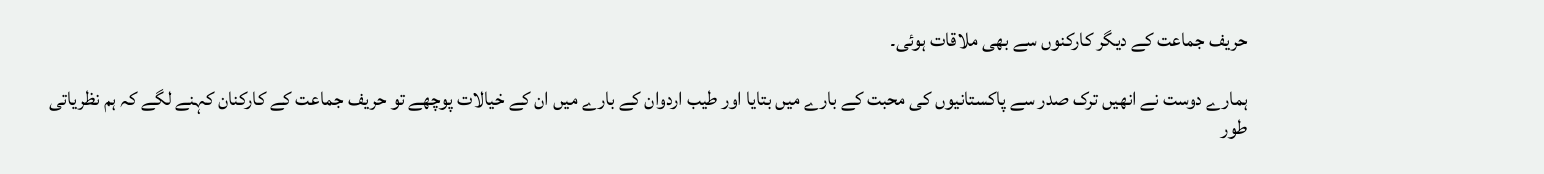حریف جماعت کے دیگر کارکنوں سے بھی ملاقات ہوئی۔

ہمارے دوست نے انھیں ترک صدر سے پاکستانیوں کی محبت کے بارے میں بتایا اور طیب اردوان کے بارے میں ان کے خیالات پوچھے تو حریف جماعت کے کارکنان کہنے لگے کہ ہم نظریاتی طور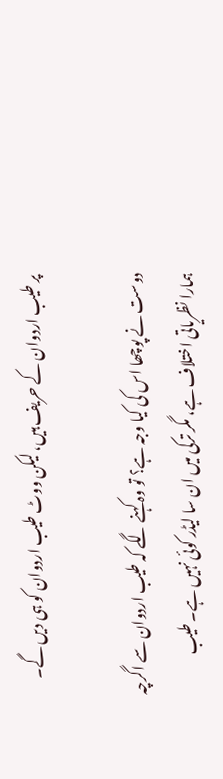پر طیب اردوان کے حریف ہیں، لیکن ووٹ طیب اردوان کو ہی دیں گے۔

دوست نے پوچھا اس کی کیا وجہ ہے؟ تو وہ کہنے لگے کہ طیب اردوان سے اگرچہ ہمارا نظریاتی اختلاف ہے، مگر ترکی میں ان سا لیڈر کوئی نہیں ہے۔ طیب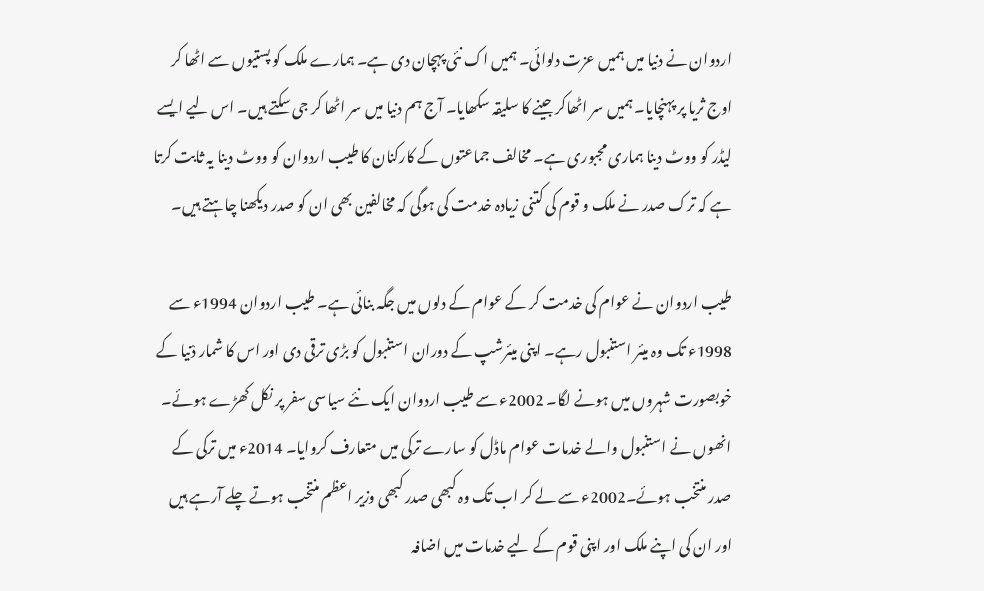اردوان نے دنیا میں ہمیں عزت دلوائی۔ ہمیں اک نئی پہچان دی ہے۔ ہمارے ملک کو پستیوں سے اٹھا کر اوج ثریا پر پہنچایا۔ ہمیں سر اٹھاکر جینے کا سلیقہ سکھایا۔ آج ہم دنیا میں سر اٹھا کر جی سکتے ہیں۔ اس لیے ایسے لیڈر کو ووٹ دینا ہماری مجبوری ہے۔ مخالف جماعتوں کے کارکنان کا طیب اردوان کو ووٹ دینا یہ ثابت کرتا ہے کہ ترک صدر نے ملک و قوم کی کتنی زیادہ خدمت کی ہوگی کہ مخالفین بھی ان کو صدر دیکھنا چاہتے ہیں۔

طیب اردوان نے عوام کی خدمت کر کے عوام کے دلوں میں جگہ بنائی ہے۔ طیب اردوان 1994ء سے 1998ء تک وہ میئر استنبول رہے۔ اپنی میئرشپ کے دوران استنبول کو بڑی ترقی دی اور اس کا شمار دْنیا کے خوبصورت شہروں میں ہونے لگا۔ 2002ء سے طیب اردوان ایک نئے سیاسی سفر پر نکل کھڑے ہوئے۔ انھوں نے استنبول والے خدمات عوام ماڈل کو سارے ترکی میں متعارف کروایا۔ 2014ء میں ترکی کے صدر منتخب ہوئے۔2002ء سے لے کر اب تک وہ کبھی صدر کبھی وزیر اعظم منتخب ہوتے چلے آرہے ہیں اور ان کی اپنے ملک اور اپنی قوم کے لیے خدمات میں اضافہ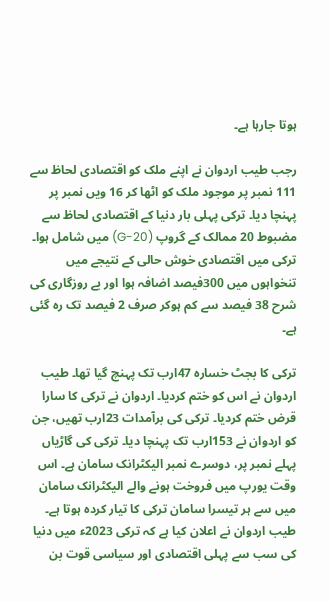ہوتا جارہا ہے۔

رجب طیب اردوان نے اپنے ملک کو اقتصادی لحاظ سے 111 نمبر پر موجود ملک کو اٹھا کر 16 ویں نمبر پر پہنچا دیا۔ ترکی پہلی بار دنیا کے اقتصادی لحاظ سے مضبوط 20 ممالک کے گروپ (G-20) میں شامل ہوا۔ ترکی میں اقتصادی خوش حالی کے نتیجے میں تنخواہوں میں 300فیصد اضافہ ہوا اور بے روزگاری کی شرح 38 فیصد سے کم ہوکر صرف 2 فیصد تک رہ گئی ہے۔

ترکی کا بجٹ خسارہ 47ارب تک پہنچ گیا تھا۔ طیب اردوان نے اس کو ختم کردیا۔ اردوان نے ترکی کا سارا قرض ختم کردیا۔ ترکی کی برآمدات 23ارب تھیں، جن کو اردوان نے 153ارب تک پہنچا دیا۔ ترکی کی گاڑیاں پہلے نمبر پر، دوسرے نمبر الیکٹرانک سامان ہے۔ اس وقت یورپ میں فروخت ہونے والے الیکٹرانک سامان میں سے ہر تیسرا سامان ترکی کا تیار کردہ ہوتا ہے۔ طیب اردوان نے اعلان کیا ہے کہ ترکی 2023ء میں دنیا کی سب سے پہلی اقتصادی اور سیاسی قوت بن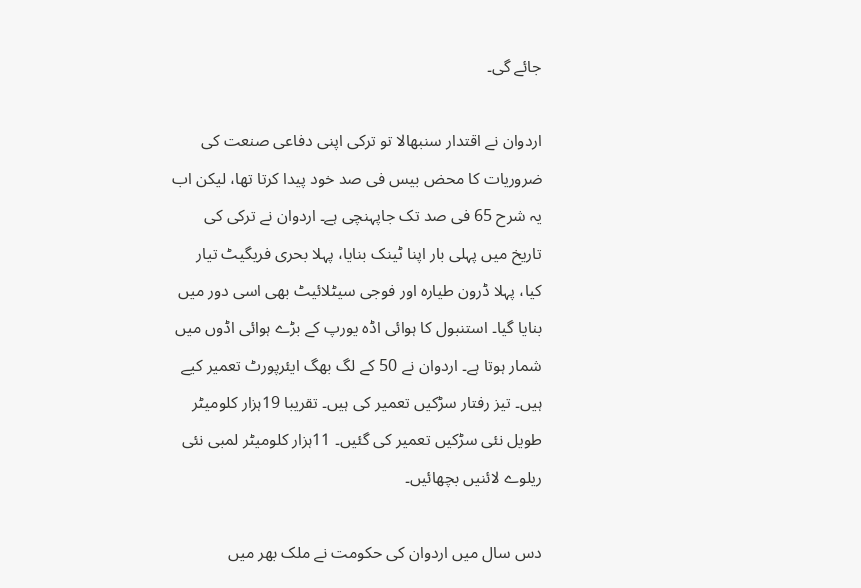جائے گی۔

اردوان نے اقتدار سنبھالا تو ترکی اپنی دفاعی صنعت کی ضروریات کا محض بیس فی صد خود پیدا کرتا تھا، لیکن اب یہ شرح 65 فی صد تک جاپہنچی ہے۔ اردوان نے ترکی کی تاریخ میں پہلی بار اپنا ٹینک بنایا، پہلا بحری فریگیٹ تیار کیا، پہلا ڈرون طیارہ اور فوجی سیٹلائیٹ بھی اسی دور میں بنایا گیا۔ استنبول کا ہوائی اڈہ یورپ کے بڑے ہوائی اڈوں میں شمار ہوتا ہے۔ اردوان نے 50 کے لگ بھگ ایئرپورٹ تعمیر کیے ہیں۔ تیز رفتار سڑکیں تعمیر کی ہیں۔ تقریبا 19ہزار کلومیٹر طویل نئی سڑکیں تعمیر کی گئیں۔ 11ہزار کلومیٹر لمبی نئی ریلوے لائنیں بچھائیں۔

دس سال میں اردوان کی حکومت نے ملک بھر میں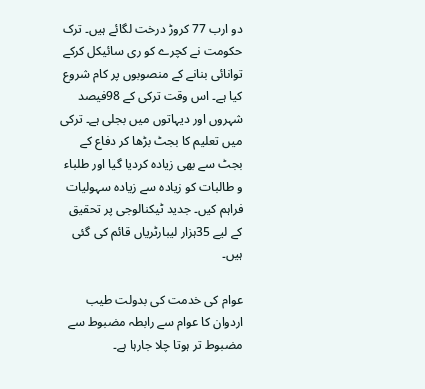دو ارب 77 کروڑ درخت لگائے ہیں۔ ترک حکومت نے کچرے کو ری سائیکل کرکے توانائی بنانے کے منصوبوں پر کام شروع کیا ہے۔ اس وقت ترکی کے 98فیصد شہروں اور دیہاتوں میں بجلی ہے۔ ترکی میں تعلیم کا بجٹ بڑھا کر دفاع کے بجٹ سے بھی زیادہ کردیا گیا اور طلباء و طالبات کو زیادہ سے زیادہ سہولیات فراہم کیں۔ جدید ٹیکنالوجی پر تحقیق کے لیے 35ہزار لیبارٹریاں قائم کی گئی ہیں۔

عوام کی خدمت کی بدولت طیب اردوان کا عوام سے رابطہ مضبوط سے مضبوط تر ہوتا چلا جارہا ہے۔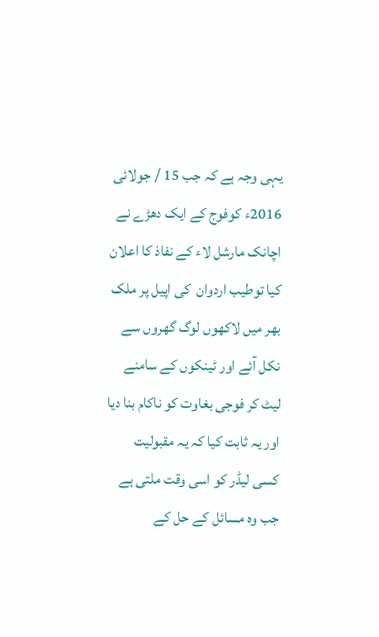یہی وجہ ہے کہ جب 15 / جولائی 2016ء کوفوج کے ایک دھڑے نے اچانک مارشل لاء کے نفاذ کا اعلان کیا توطیب اردوان  کی اپیل پر ملک بھر میں لاکھوں لوگ گھروں سے نکل آئے اور ٹینکوں کے سامنے لیٹ کر فوجی بغاوت کو ناکام بنا دیا اور یہ ثابت کیا کہ یہ مقبولیت کسی لیڈر کو اسی وقت ملتی ہے جب وہ مسائل کے حل کے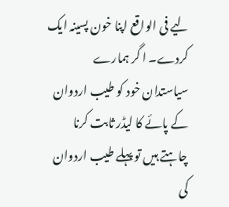لیے فی الواقع اپنا خون پسینہ ایک کردے۔ ا گر ہمارے سیاستدان خود کو طیب اردوان کے پائے کا لیڈر ثابت کرنا چاہتے ہیں تو پہلے طیب اردوان کی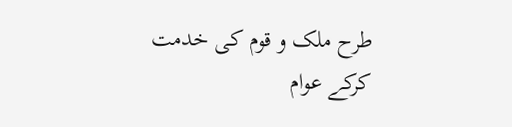طرح ملک و قوم کی خدمت کرکے عوام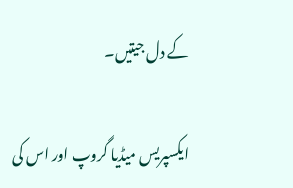کے دل جیتیں۔

ایکسپریس میڈیا گروپ اور اس کی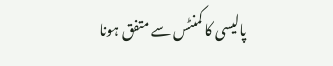پالیسی کا کمنٹس سے متفق ہونا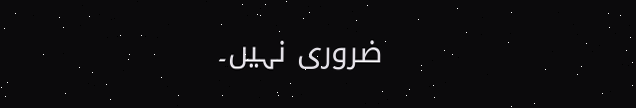ضروری نہیں۔